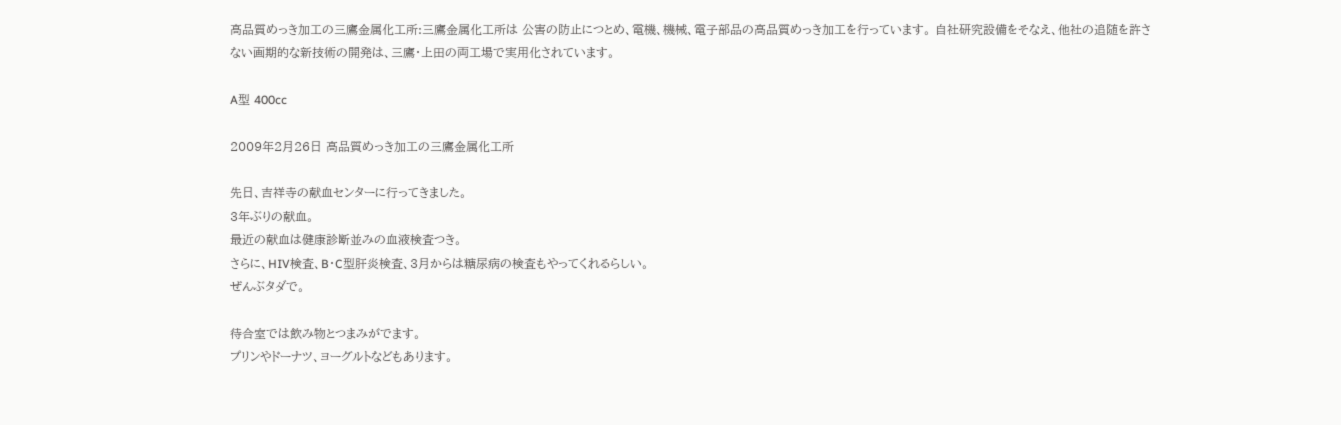高品質めっき加工の三鷹金属化工所:三鷹金属化工所は 公害の防止につとめ、電機、機械、電子部品の高品質めっき加工を行っています。 自社研究設備をそなえ、他社の追随を許さない画期的な新技術の開発は、三鷹・上田の両工場で実用化されています。

A型 400cc

2009年2月26日 高品質めっき加工の三鷹金属化工所

先日、吉祥寺の献血センターに行ってきました。
3年ぶりの献血。
最近の献血は健康診断並みの血液検査つき。
さらに、HIV検査、B・C型肝炎検査、3月からは糖尿病の検査もやってくれるらしい。
ぜんぶタダで。

待合室では飲み物とつまみがでます。
プリンやドーナツ、ヨーグルトなどもあります。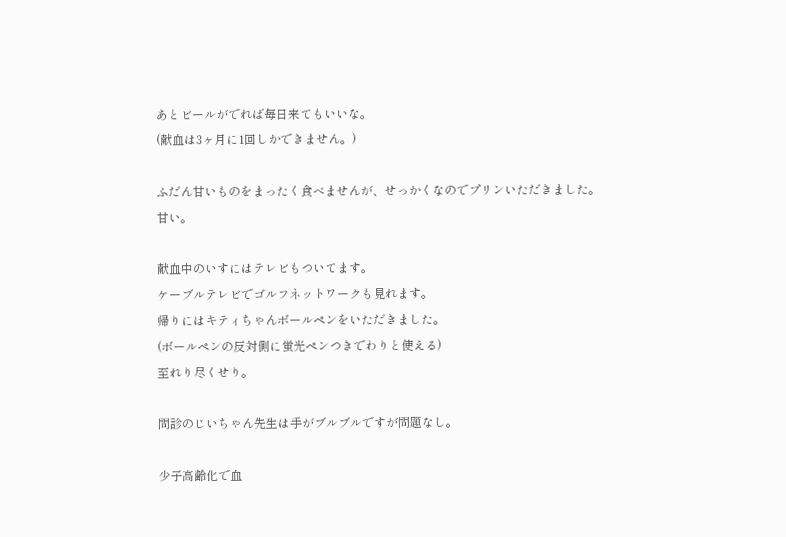あとビールがでれば毎日来てもいいな。
(献血は3ヶ月に1回しかできません。)

ふだん甘いものをまったく食べませんが、せっかくなのでプリンいただきました。
甘い。

献血中のいすにはテレビもついてます。
ケーブルテレビでゴルフネットワークも見れます。
帰りにはキティちゃんボールペンをいただきました。
(ボールペンの反対側に蛍光ペンつきでわりと使える)
至れり尽くせり。

問診のじいちゃん先生は手がブルブルですが問題なし。

少子高齢化で血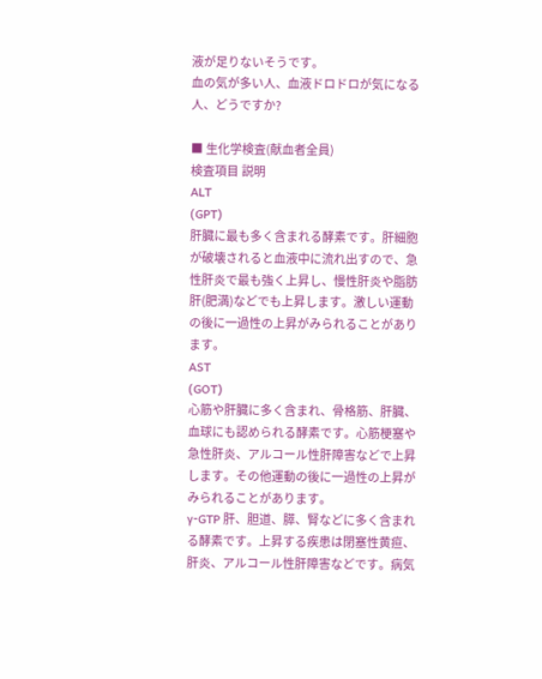液が足りないそうです。
血の気が多い人、血液ドロドロが気になる人、どうですか?

■ 生化学検査(献血者全員)
検査項目 説明
ALT
(GPT)
肝臓に最も多く含まれる酵素です。肝細胞が破壊されると血液中に流れ出すので、急性肝炎で最も強く上昇し、慢性肝炎や脂肪肝(肥満)などでも上昇します。激しい運動の後に一過性の上昇がみられることがあります。
AST
(GOT)
心筋や肝臓に多く含まれ、骨格筋、肝臓、血球にも認められる酵素です。心筋梗塞や急性肝炎、アルコール性肝障害などで上昇します。その他運動の後に一過性の上昇がみられることがあります。
γ-GTP 肝、胆道、膵、腎などに多く含まれる酵素です。上昇する疾患は閉塞性黄疸、肝炎、アルコール性肝障害などです。病気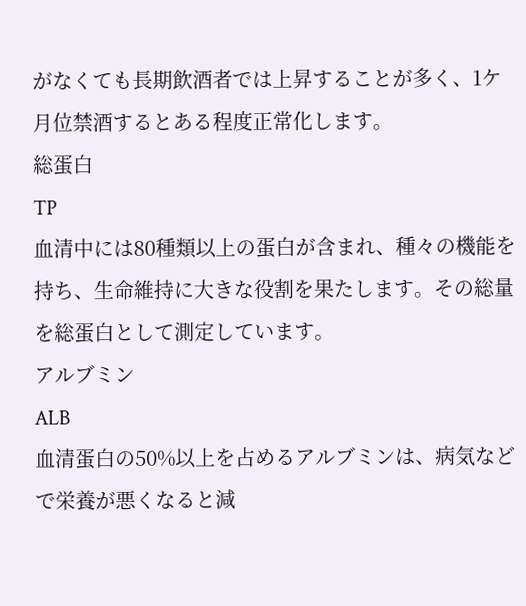がなくても長期飲酒者では上昇することが多く、1ケ月位禁酒するとある程度正常化します。
総蛋白
TP
血清中には80種類以上の蛋白が含まれ、種々の機能を持ち、生命維持に大きな役割を果たします。その総量を総蛋白として測定しています。
アルブミン
ALB
血清蛋白の50%以上を占めるアルブミンは、病気などで栄養が悪くなると減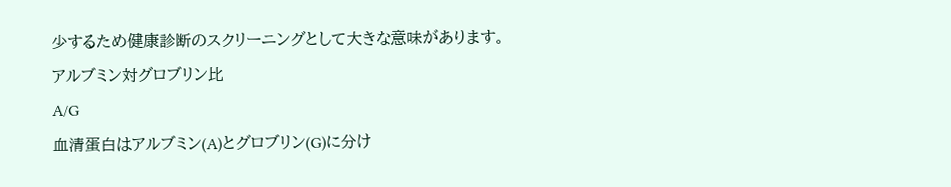少するため健康診断のスクリーニングとして大きな意味があります。
アルブミン対グロブリン比
A/G
血清蛋白はアルブミン(A)とグロブリン(G)に分け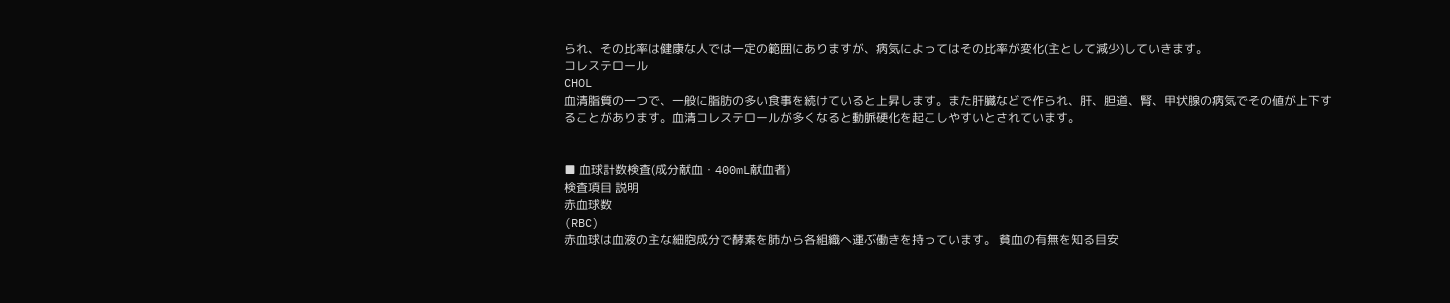られ、その比率は健康な人では一定の範囲にありますが、病気によってはその比率が変化(主として減少)していきます。
コレステロール
CHOL
血清脂質の一つで、一般に脂肪の多い食事を続けていると上昇します。また肝臓などで作られ、肝、胆道、腎、甲状腺の病気でその値が上下することがあります。血清コレステロールが多くなると動脈硬化を起こしやすいとされています。


■ 血球計数検査(成分献血・400mL献血者)
検査項目 説明
赤血球数
(RBC)
赤血球は血液の主な細胞成分で酵素を肺から各組織へ運ぶ働きを持っています。 貧血の有無を知る目安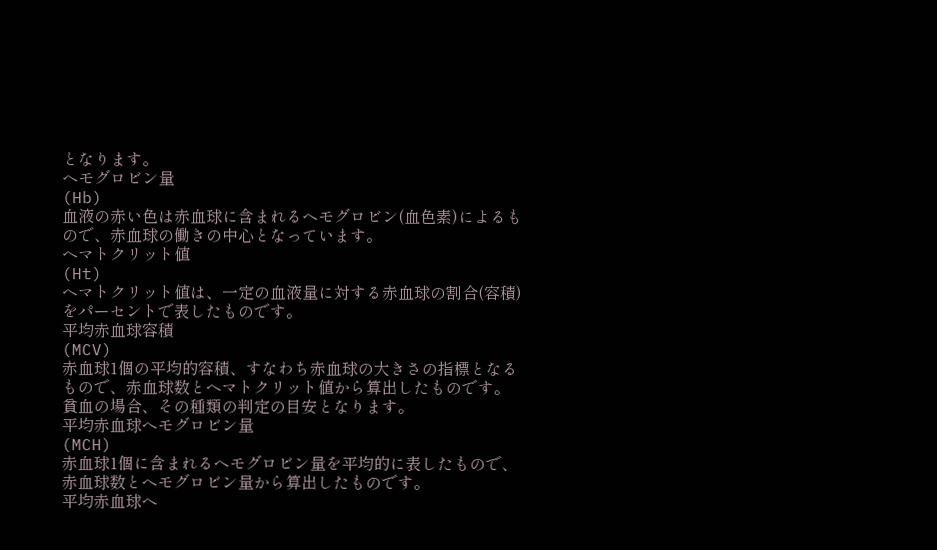となります。
ヘモグロビン量
(Hb)
血液の赤い色は赤血球に含まれるヘモグロビン(血色素)によるもので、赤血球の働きの中心となっています。
ヘマトクリット値
(Ht)
ヘマトクリット値は、一定の血液量に対する赤血球の割合(容積)をパーセントで表したものです。
平均赤血球容積
(MCV)
赤血球1個の平均的容積、すなわち赤血球の大きさの指標となるもので、赤血球数とヘマトクリット値から算出したものです。 貧血の場合、その種類の判定の目安となります。
平均赤血球ヘモグロビン量
(MCH)
赤血球1個に含まれるヘモグロビン量を平均的に表したもので、赤血球数とヘモグロビン量から算出したものです。
平均赤血球ヘ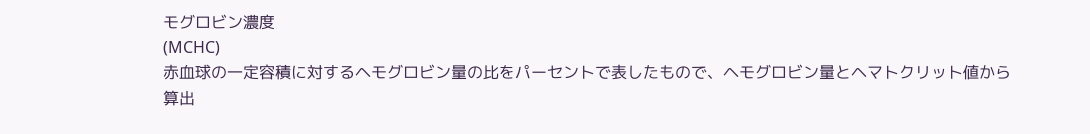モグロビン濃度
(MCHC)
赤血球の一定容積に対するヘモグロビン量の比をパーセントで表したもので、ヘモグロビン量とヘマトクリット値から算出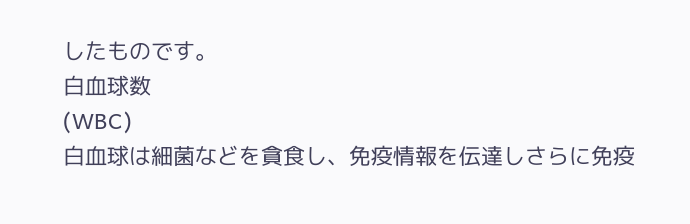したものです。
白血球数
(WBC)
白血球は細菌などを貪食し、免疫情報を伝達しさらに免疫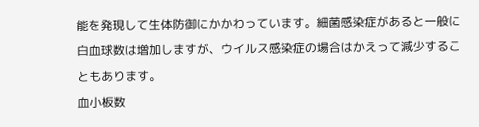能を発現して生体防御にかかわっています。細菌感染症があると一般に白血球数は増加しますが、ウイルス感染症の場合はかえって減少することもあります。
血小板数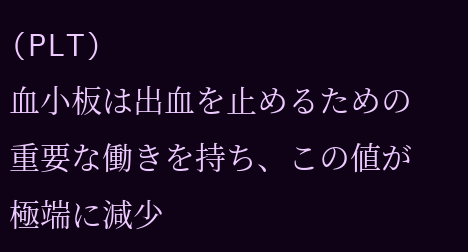(PLT)
血小板は出血を止めるための重要な働きを持ち、この値が極端に減少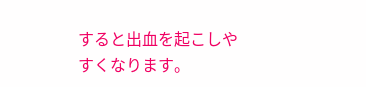すると出血を起こしやすくなります。